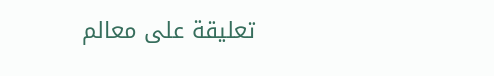تعليقة على معالم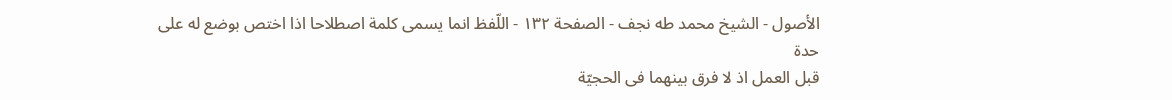الأصول - الشيخ محمد طه نجف - الصفحة ١٣٢ - اللّفظ انما يسمى كلمة اصطلاحا اذا اختص بوضع له على حدة
قبل العمل اذ لا فرق بينهما فى الحجيّة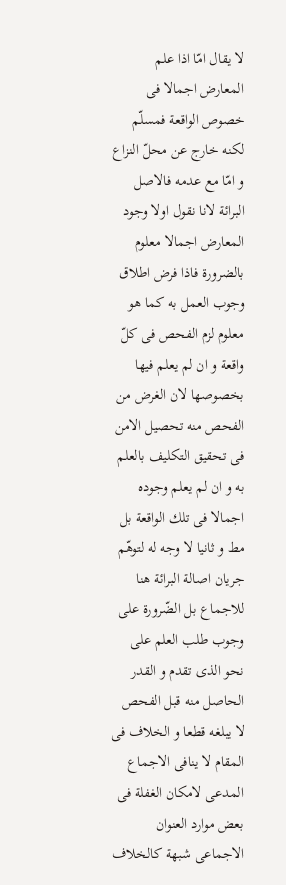لا يقال امّا اذا علم المعارض اجمالا فى خصوص الواقعة فمسلّم لكنه خارج عن محلّ النزاع و امّا مع عدمه فالاصل البرائة لانا نقول اولا وجود المعارض اجمالا معلوم بالضرورة فاذا فرض اطلاق وجوب العمل به كما هو معلوم لزم الفحص فى كلّ واقعة و ان لم يعلم فيها بخصوصها لان الغرض من الفحص منه تحصيل الامن فى تحقيق التكليف بالعلم به و ان لم يعلم وجوده اجمالا فى تلك الواقعة بل مط و ثانيا لا وجه له لتوهّم جريان اصالة البرائة هنا للاجماع بل الضّرورة على وجوب طلب العلم على نحو الذى تقدم و القدر الحاصل منه قبل الفحص لا يبلغه قطعا و الخلاف فى المقام لا ينافى الاجماع المدعى لامكان الغفلة فى بعض موارد العنوان الاجماعى شبهة كالخلاف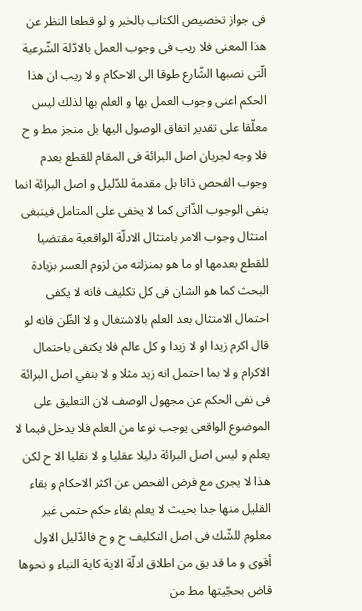فى جواز تخصيص الكتاب بالخبر و لو قطعا النظر عن هذا المعنى فلا ريب فى وجوب العمل بالادّلة الشّرعية الّتى نصبها الشّارع طوقا الى الاحكام و لا ريب ان هذا الحكم اعنى وجوب العمل بها و العلم بها لذلك ليس معلّقا على تقدير اتفاق الوصول اليها بل منجز مط و ح فلا وجه لجريان اصل البرائة فى المقام للقطع بعدم وجوب الفحص ذاتا بل مقدمة للدّليل و اصل البرائة انما ينفى الوجوب الذّاتى كما لا يخفى على المتامل فينبغى امتثال وجوب الامر بامتثال الادلّة الواقعية مقتضيا للقطع بعدمها او ما هو بمنزلته من لزوم العسر بزيادة البحث كما هو الشان فى كل تكليف فانه لا يكفى احتمال الامتثال بعد العلم بالاشتغال و لا الظّن فانه لو قال اكرم زيدا او لا زيدا و كل عالم فلا يكتفى باحتمال الاكرام و لا بما احتمل انه زيد مثلا و لا بنفي اصل البرائة فى نفى الحكم عن مجهول الوصف لان التعليق على الموضوع الواقعى يوجب نوعا من العلم فلا يدخل فيما لا يعلم و ليس اصل البرائة دليلا عقليا و لا نقليا الا ح لكن هذا لا يجرى مع فرض الفحص عن اكثر الاحكام و بقاء القليل منها جدا بحيث لا يعلم بقاء حكم حتمى غير معلوم للشّك فى اصل التكليف ح و ح فالدّليل الاول أقوى و ما قد يق من اطلاق ادلّة الاية كاية النباء و نحوها قاض بحجّيتها مط من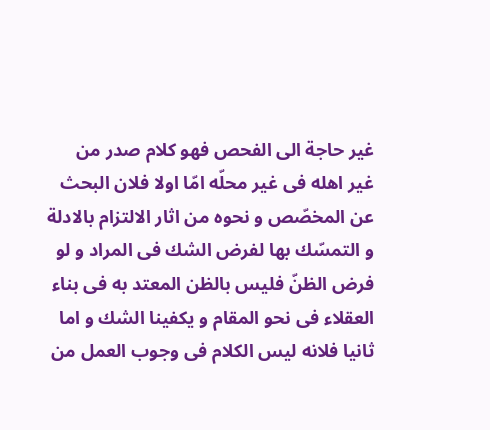غير حاجة الى الفحص فهو كلام صدر من غير اهله فى غير محلّه امّا اولا فلان البحث عن المخصّص و نحوه من اثار الالتزام بالادلة و التمسّك بها لفرض الشك فى المراد و لو فرض الظنّ فليس بالظن المعتد به فى بناء العقلاء فى نحو المقام و يكفينا الشك و اما ثانيا فلانه ليس الكلام فى وجوب العمل من